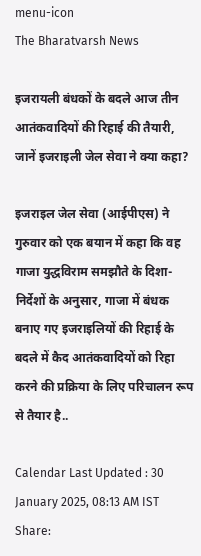menu-icon
The Bharatvarsh News

इजरायली बंधकों के बदले आज तीन आतंकवादियों की रिहाई की तैयारी, जानें इजराइली जेल सेवा ने क्या कहा?

इजराइल जेल सेवा (आईपीएस) ने गुरुवार को एक बयान में कहा कि वह गाजा युद्धविराम समझौते के दिशा-निर्देशों के अनुसार, गाजा में बंधक बनाए गए इजराइलियों की रिहाई के बदले में कैद आतंकवादियों को रिहा करने की प्रक्रिया के लिए परिचालन रूप से तैयार है..

Calendar Last Updated : 30 January 2025, 08:13 AM IST
Share: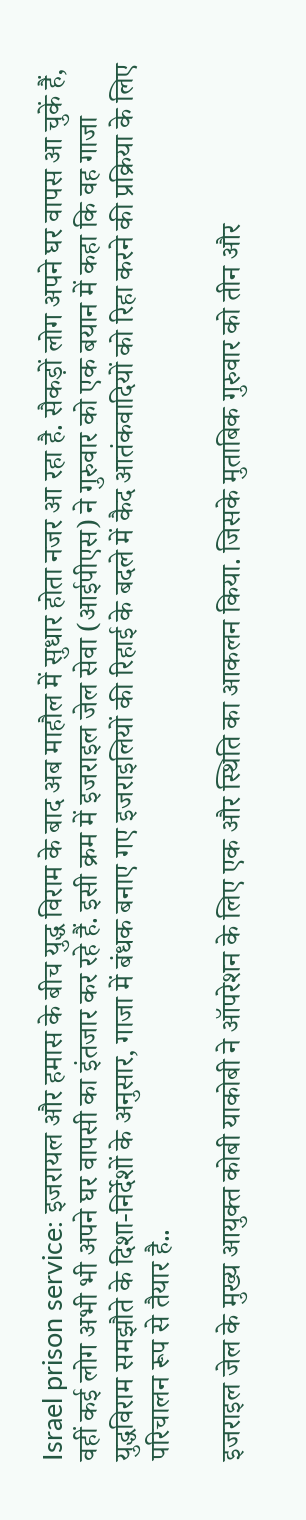Israel prison service: इजरायल और हमास के बीच युद्ध विराम के बाद अब माहौल में सुधार होता नजर आ रहा है. सैकड़ों लोग अपने घर वापस आ चुकें हैं, वहीं कई लोग अभी भी अपने घर वापसी का इंतजार कर रहे हैं. इसी क्रम में इजराइल जेल सेवा (आईपीएस) ने गुरुवार को एक बयान में कहा कि वह गाजा युद्धविराम समझौते के दिशा-निर्देशों के अनुसार, गाजा में बंधक बनाए गए इजराइलियों की रिहाई के बदले में कैद आतंकवादियों को रिहा करने की प्रक्रिया के लिए परिचालन रूप से तैयार है..

इजराइल जेल के मुख्य आयुक्त कोबी याकोबी ने ऑपरेशन के लिए एक और स्थिति का आकलन किया. जिसके मुताबिक गुरुवार को तीन और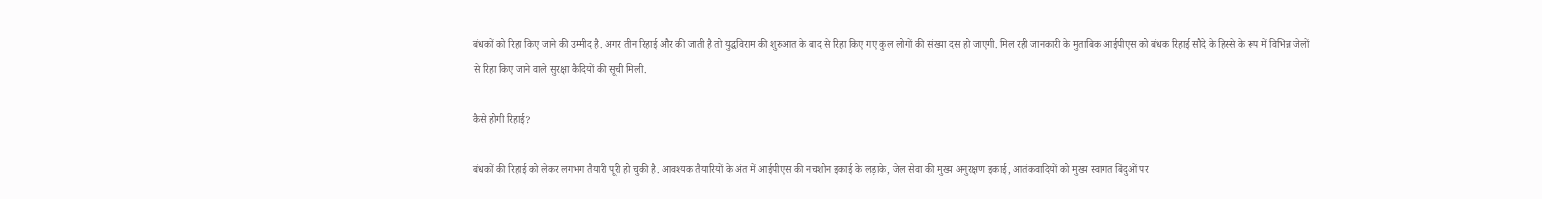बंधकों को रिहा किए जाने की उम्मीद है. अगर तीन रिहाई और की जाती है तो युद्धविराम की शुरुआत के बाद से रिहा किए गए कुल लोगों की संख्या दस हो जाएगी. मिल रही जानकारी के मुताबिक आईपीएस को बंधक रिहाई सौदे के हिस्से के रूप में विभिन्न जेलों से रिहा किए जाने वाले सुरक्षा कैदियों की सूची मिली.

कैसे होगी रिहाई?

बंधकों की रिहाई को लेकर लगभग तैयारी पूरी हो चुकी है. आवश्यक तैयारियों के अंत में आईपीएस की नचशोन इकाई के लड़ाके, जेल सेवा की मुख्य अनुरक्षण इकाई, आतंकवादियों को मुख्य स्वागत बिंदुओं पर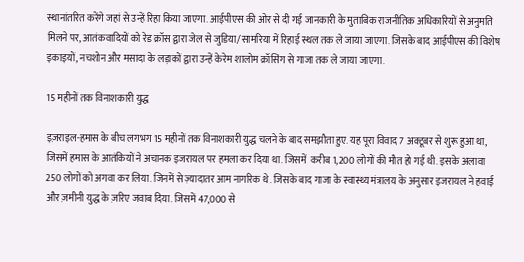स्थानांतरित करेंगे जहां से उन्हें रिहा किया जाएगा. आईपीएस की ओर से दी गई जानकारी के मुताबिक राजनीतिक अधिकारियों से अनुमति मिलने पर, आतंकवादियों को रेड क्रॉस द्वारा जेल से जुडिया/सामरिया में रिहाई स्थल तक ले जाया जाएगा. जिसके बाद आईपीएस की विशेष इकाइयों, नचशोन और मसादा के लड़ाकों द्वारा उन्हें केरेम शालोम क्रॉसिंग से गाजा तक ले जाया जाएगा.

15 महीनों तक विनाशकारी युद्ध

इज़राइल-हमास के बीच लगभग 15 महीनों तक विनाशकारी युद्ध चलने के बाद समझौता हुए. यह पूरा विवाद 7 अक्टूबर से शुरू हुआ था, जिसमें हमास के आतंकियों ने अचानक इजरायल पर हमला कर दिया था. जिसमें  करीब 1,200 लोगों की मौत हो गई थी. इसके अलावा 250 लोगों को अगवा कर लिया. जिनमें से ज़्यादातर आम नागरिक थे. जिसके बाद गाजा के स्वास्थ्य मंत्रालय के अनुसार इजरायल ने हवाई और ज़मीनी युद्ध के ज़रिए जवाब दिया. जिसमें 47,000 से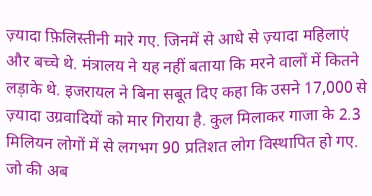ज़्यादा फ़िलिस्तीनी मारे गए. जिनमें से आधे से ज़्यादा महिलाएं और बच्चे थे. मंत्रालय ने यह नहीं बताया कि मरने वालों में कितने लड़ाके थे. इजरायल ने बिना सबूत दिए कहा कि उसने 17,000 से ज़्यादा उग्रवादियों को मार गिराया है. कुल मिलाकर गाजा के 2.3 मिलियन लोगों में से लगभग 90 प्रतिशत लोग विस्थापित हो गए. जो की अब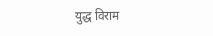युद्ध विराम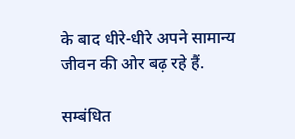के बाद धीरे-धीरे अपने सामान्य जीवन की ओर बढ़ रहे हैं.

सम्बंधित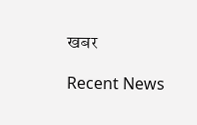खबर

Recent News